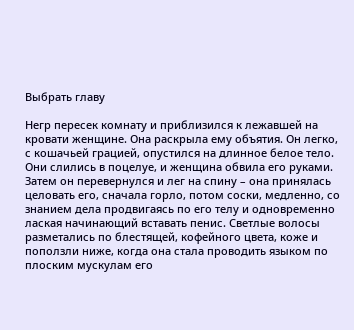Выбрать главу

Негр пересек комнату и приблизился к лежавшей на кровати женщине. Она раскрыла ему объятия. Он легко, с кошачьей грацией, опустился на длинное белое тело. Они слились в поцелуе, и женщина обвила его руками. Затем он перевернулся и лег на спину – она принялась целовать его, сначала горло, потом соски, медленно, со знанием дела продвигаясь по его телу и одновременно лаская начинающий вставать пенис. Светлые волосы разметались по блестящей, кофейного цвета, коже и поползли ниже, когда она стала проводить языком по плоским мускулам его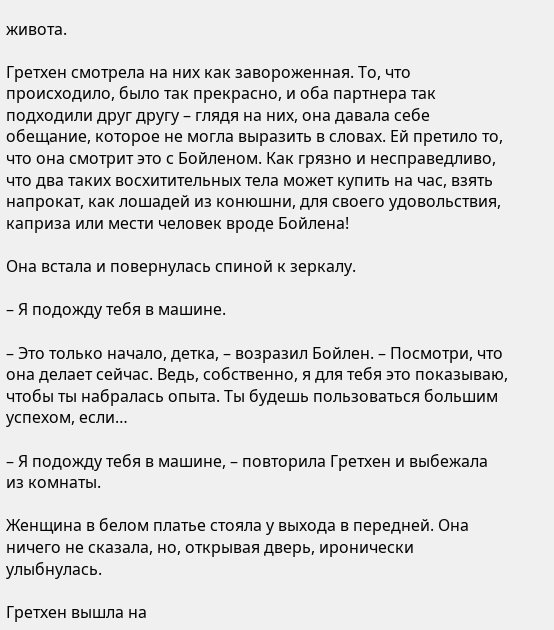живота.

Гретхен смотрела на них как завороженная. То, что происходило, было так прекрасно, и оба партнера так подходили друг другу – глядя на них, она давала себе обещание, которое не могла выразить в словах. Ей претило то, что она смотрит это с Бойленом. Как грязно и несправедливо, что два таких восхитительных тела может купить на час, взять напрокат, как лошадей из конюшни, для своего удовольствия, каприза или мести человек вроде Бойлена!

Она встала и повернулась спиной к зеркалу.

– Я подожду тебя в машине.

– Это только начало, детка, – возразил Бойлен. – Посмотри, что она делает сейчас. Ведь, собственно, я для тебя это показываю, чтобы ты набралась опыта. Ты будешь пользоваться большим успехом, если…

– Я подожду тебя в машине, – повторила Гретхен и выбежала из комнаты.

Женщина в белом платье стояла у выхода в передней. Она ничего не сказала, но, открывая дверь, иронически улыбнулась.

Гретхен вышла на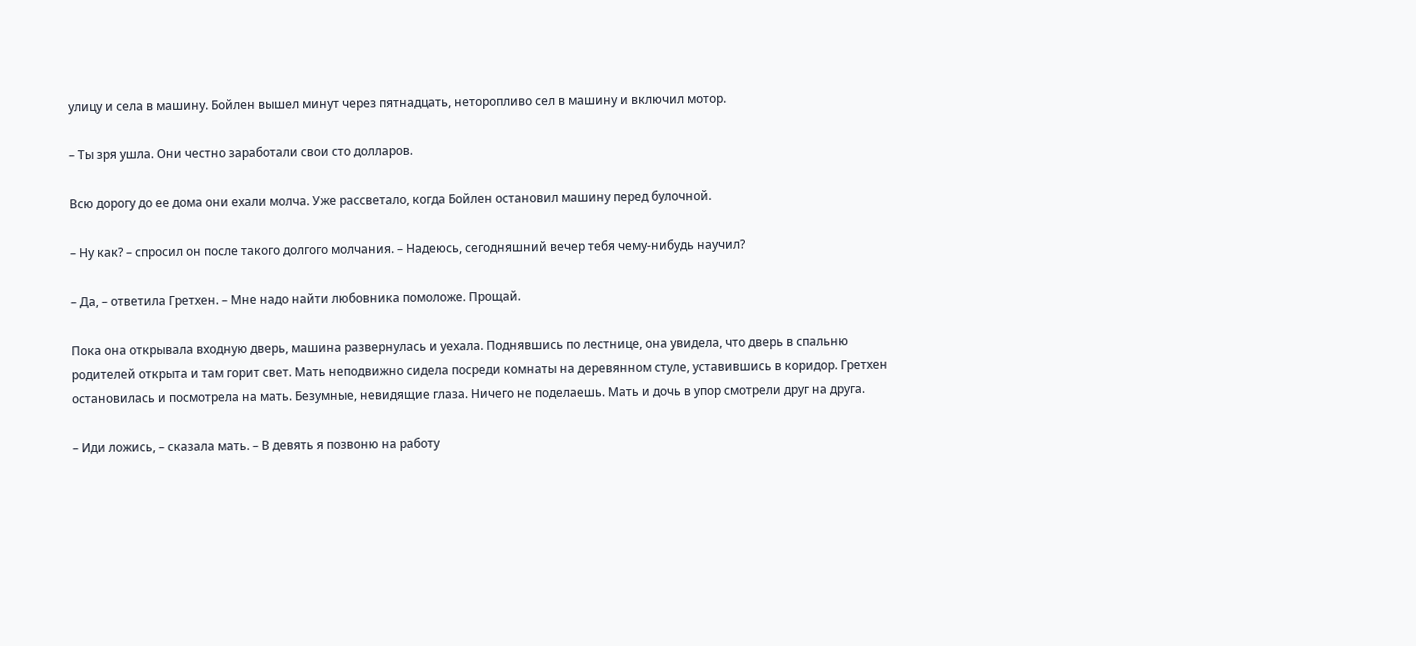улицу и села в машину. Бойлен вышел минут через пятнадцать, неторопливо сел в машину и включил мотор.

– Ты зря ушла. Они честно заработали свои сто долларов.

Всю дорогу до ее дома они ехали молча. Уже рассветало, когда Бойлен остановил машину перед булочной.

– Ну как? – спросил он после такого долгого молчания. – Надеюсь, сегодняшний вечер тебя чему-нибудь научил?

– Да, – ответила Гретхен. – Мне надо найти любовника помоложе. Прощай.

Пока она открывала входную дверь, машина развернулась и уехала. Поднявшись по лестнице, она увидела, что дверь в спальню родителей открыта и там горит свет. Мать неподвижно сидела посреди комнаты на деревянном стуле, уставившись в коридор. Гретхен остановилась и посмотрела на мать. Безумные, невидящие глаза. Ничего не поделаешь. Мать и дочь в упор смотрели друг на друга.

– Иди ложись, – сказала мать. – В девять я позвоню на работу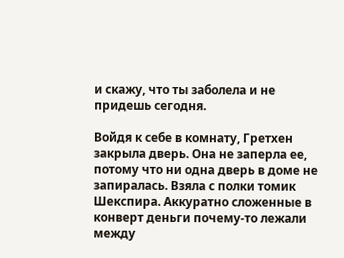и скажу, что ты заболела и не придешь сегодня.

Войдя к себе в комнату, Гретхен закрыла дверь. Она не заперла ее, потому что ни одна дверь в доме не запиралась. Взяла с полки томик Шекспира. Аккуратно сложенные в конверт деньги почему-то лежали между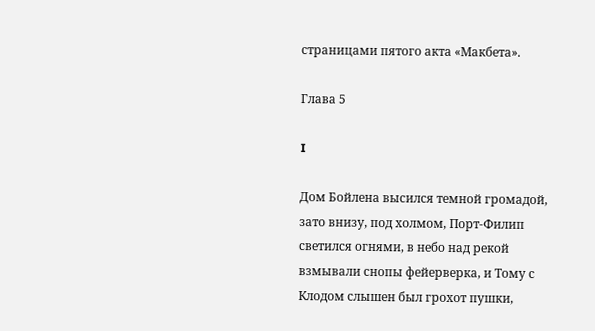страницами пятого акта «Макбета».

Глава 5

I

Дом Бойлена высился темной громадой, зато внизу, под холмом, Порт-Филип светился огнями, в небо над рекой взмывали снопы фейерверка, и Тому с Клодом слышен был грохот пушки,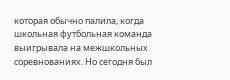которая обычно палила, когда школьная футбольная команда выигрывала на межшкольных соревнованиях. Но сегодня был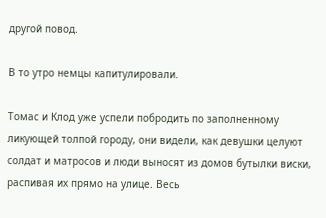другой повод.

В то утро немцы капитулировали.

Томас и Клод уже успели побродить по заполненному ликующей толпой городу, они видели, как девушки целуют солдат и матросов и люди выносят из домов бутылки виски, распивая их прямо на улице. Весь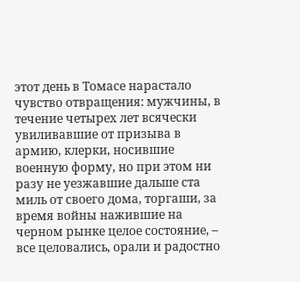этот день в Томасе нарастало чувство отвращения: мужчины, в течение четырех лет всячески увиливавшие от призыва в армию, клерки, носившие военную форму, но при этом ни разу не уезжавшие дальше ста миль от своего дома, торгаши, за время войны нажившие на черном рынке целое состояние, – все целовались, орали и радостно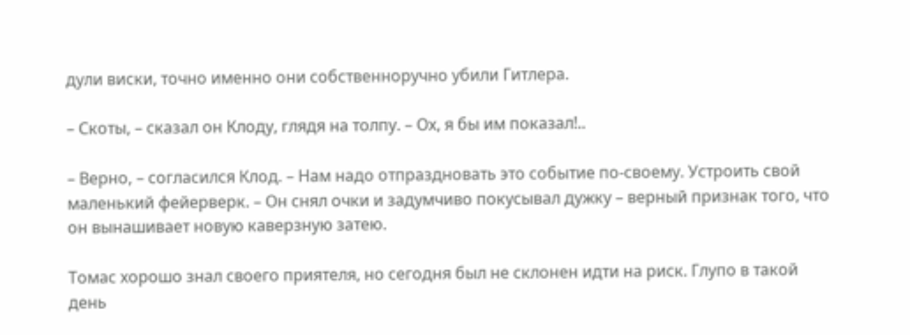дули виски, точно именно они собственноручно убили Гитлера.

– Скоты, – сказал он Клоду, глядя на толпу. – Ох, я бы им показал!..

– Верно, – согласился Клод. – Нам надо отпраздновать это событие по-своему. Устроить свой маленький фейерверк. – Он снял очки и задумчиво покусывал дужку – верный признак того, что он вынашивает новую каверзную затею.

Томас хорошо знал своего приятеля, но сегодня был не склонен идти на риск. Глупо в такой день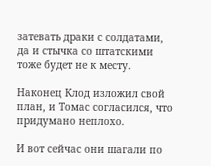затевать драки с солдатами, да и стычка со штатскими тоже будет не к месту.

Наконец Клод изложил свой план, и Томас согласился, что придумано неплохо.

И вот сейчас они шагали по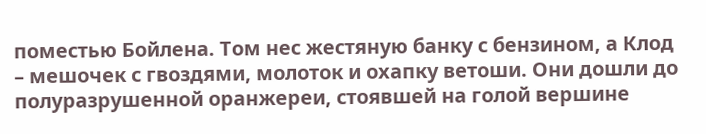поместью Бойлена. Том нес жестяную банку с бензином, а Клод – мешочек с гвоздями, молоток и охапку ветоши. Они дошли до полуразрушенной оранжереи, стоявшей на голой вершине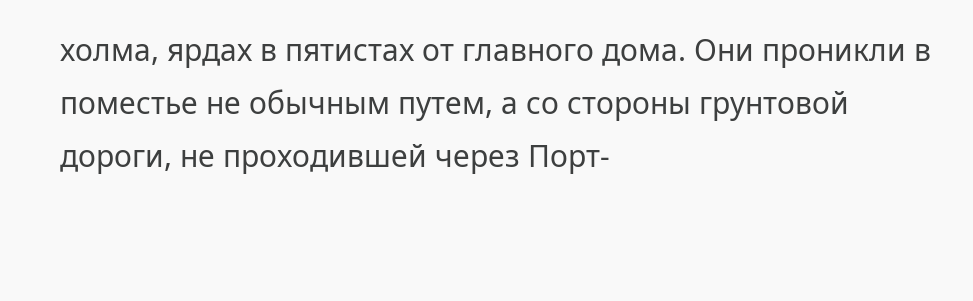холма, ярдах в пятистах от главного дома. Они проникли в поместье не обычным путем, а со стороны грунтовой дороги, не проходившей через Порт-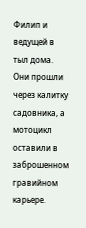Филип и ведущей в тыл дома. Они прошли через калитку садовника, а мотоцикл оставили в заброшенном гравийном карьере.